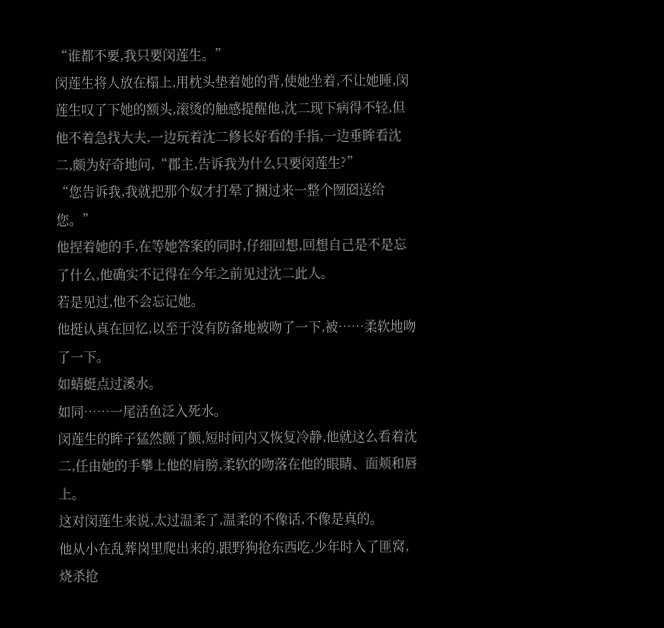“谁都不要,我只要闵莲生。”
闵莲生将人放在榻上,用枕头垫着她的背,使她坐着,不让她睡,闵莲生叹了下她的额头,滚烫的触感提醒他,沈二现下病得不轻,但他不着急找大夫,一边玩着沈二修长好看的手指,一边垂眸看沈二,颇为好奇地问,“郡主,告诉我为什么只要闵莲生?”
“您告诉我,我就把那个奴才打晕了捆过来一整个囫囵送给您。”
他捏着她的手,在等她答案的同时,仔细回想,回想自己是不是忘了什么,他确实不记得在今年之前见过沈二此人。
若是见过,他不会忘记她。
他挺认真在回忆,以至于没有防备地被吻了一下,被……柔软地吻了一下。
如蜻蜓点过溪水。
如同……一尾活鱼泛入死水。
闵莲生的眸子猛然颤了颤,短时间内又恢复冷静,他就这么看着沈二,任由她的手攀上他的肩膀,柔软的吻落在他的眼睛、面颊和唇上。
这对闵莲生来说,太过温柔了,温柔的不像话,不像是真的。
他从小在乱葬岗里爬出来的,跟野狗抢东西吃,少年时入了匪窝,烧杀抢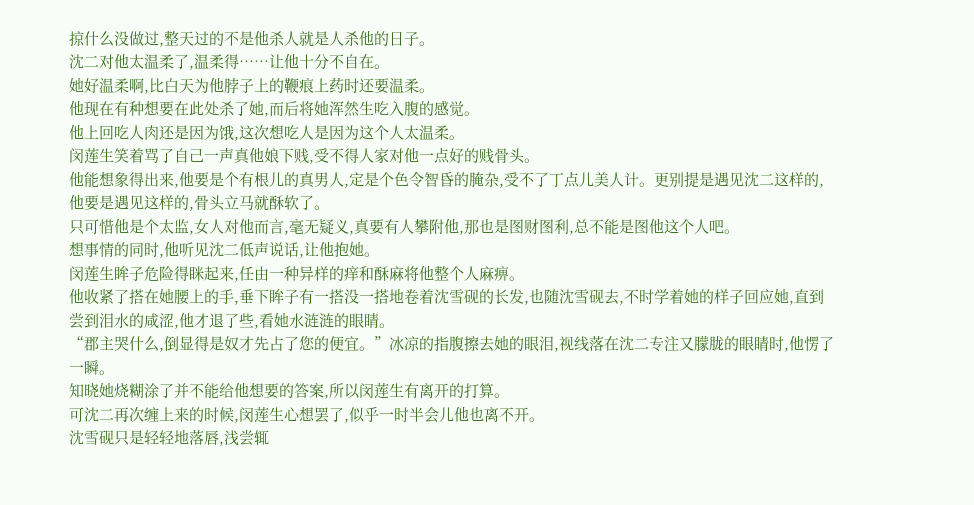掠什么没做过,整天过的不是他杀人就是人杀他的日子。
沈二对他太温柔了,温柔得……让他十分不自在。
她好温柔啊,比白天为他脖子上的鞭痕上药时还要温柔。
他现在有种想要在此处杀了她,而后将她浑然生吃入腹的感觉。
他上回吃人肉还是因为饿,这次想吃人是因为这个人太温柔。
闵莲生笑着骂了自己一声真他娘下贱,受不得人家对他一点好的贱骨头。
他能想象得出来,他要是个有根儿的真男人,定是个色令智昏的腌杂,受不了丁点儿美人计。更别提是遇见沈二这样的,他要是遇见这样的,骨头立马就酥软了。
只可惜他是个太监,女人对他而言,毫无疑义,真要有人攀附他,那也是图财图利,总不能是图他这个人吧。
想事情的同时,他听见沈二低声说话,让他抱她。
闵莲生眸子危险得眯起来,任由一种异样的痒和酥麻将他整个人麻痹。
他收紧了搭在她腰上的手,垂下眸子有一搭没一搭地卷着沈雪砚的长发,也随沈雪砚去,不时学着她的样子回应她,直到尝到泪水的咸涩,他才退了些,看她水涟涟的眼睛。
“郡主哭什么,倒显得是奴才先占了您的便宜。”冰凉的指腹擦去她的眼泪,视线落在沈二专注又朦胧的眼睛时,他愣了一瞬。
知晓她烧糊涂了并不能给他想要的答案,所以闵莲生有离开的打算。
可沈二再次缠上来的时候,闵莲生心想罢了,似乎一时半会儿他也离不开。
沈雪砚只是轻轻地落唇,浅尝辄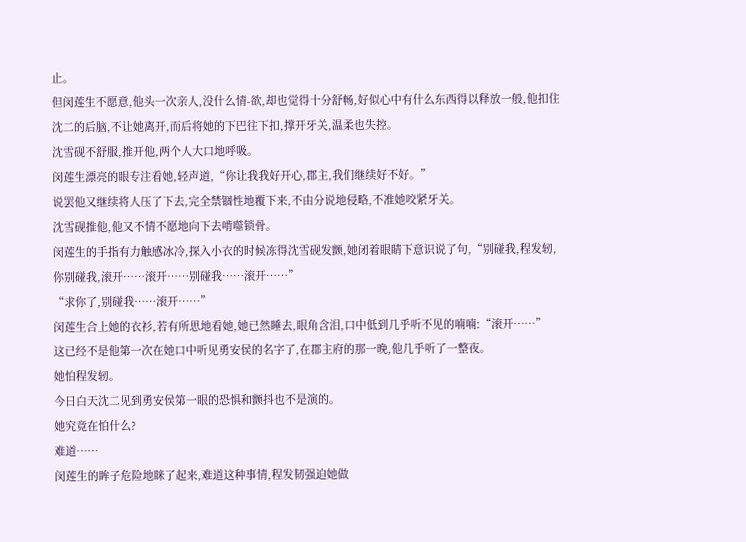止。
但闵莲生不愿意,他头一次亲人,没什么情-欲,却也觉得十分舒畅,好似心中有什么东西得以释放一般,他扣住沈二的后脑,不让她离开,而后将她的下巴往下扣,撑开牙关,温柔也失控。
沈雪砚不舒服,推开他,两个人大口地呼吸。
闵莲生漂亮的眼专注看她,轻声道,“你让我我好开心,郡主,我们继续好不好。”
说罢他又继续将人压了下去,完全禁锢性地覆下来,不由分说地侵略,不准她咬紧牙关。
沈雪砚推他,他又不情不愿地向下去啃噬锁骨。
闵莲生的手指有力触感冰冷,探入小衣的时候冻得沈雪砚发颤,她闭着眼睛下意识说了句,“别碰我,程发轫,你别碰我,滚开……滚开……别碰我……滚开……”
“求你了,别碰我……滚开……”
闵莲生合上她的衣衫,若有所思地看她,她已然睡去,眼角含泪,口中低到几乎听不见的喃喃:“滚开……”
这已经不是他第一次在她口中听见勇安侯的名字了,在郡主府的那一晚,他几乎听了一整夜。
她怕程发轫。
今日白天沈二见到勇安侯第一眼的恐惧和颤抖也不是演的。
她究竟在怕什么?
难道……
闵莲生的眸子危险地眯了起来,难道这种事情,程发韧强迫她做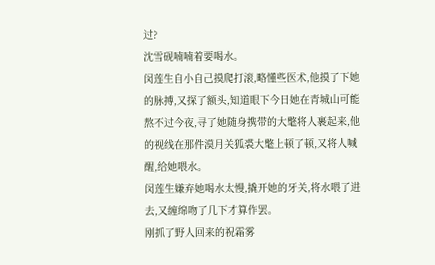过?
沈雪砚喃喃着要喝水。
闵莲生自小自己摸爬打滚,略懂些医术,他摸了下她的脉搏,又探了额头,知道眼下今日她在青城山可能熬不过今夜,寻了她随身携带的大氅将人裹起来,他的视线在那件漠月关狐裘大氅上顿了顿,又将人喊醒,给她喂水。
闵莲生嫌弃她喝水太慢,撬开她的牙关,将水喂了进去,又缠绵吻了几下才算作罢。
刚抓了野人回来的祝霜雾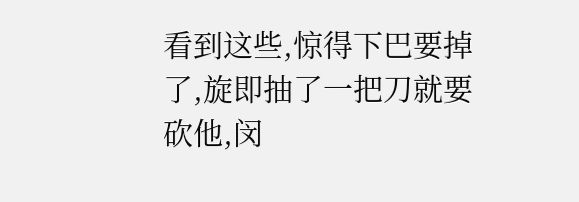看到这些,惊得下巴要掉了,旋即抽了一把刀就要砍他,闵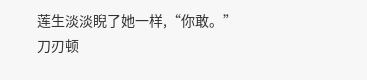莲生淡淡睨了她一样,“你敢。”
刀刃顿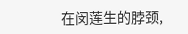在闵莲生的脖颈,